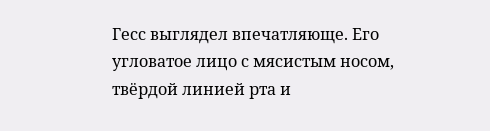Гесс выглядел впечатляюще. Его угловатое лицо с мясистым носом, твёрдой линией рта и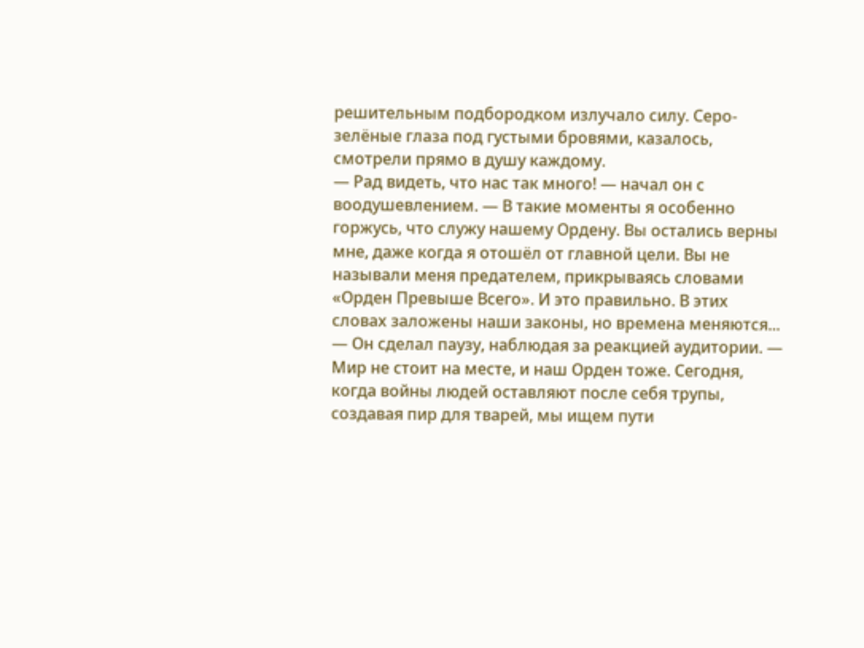решительным подбородком излучало силу. Серо-зелёные глаза под густыми бровями, казалось, смотрели прямо в душу каждому.
— Рад видеть, что нас так много! — начал он с воодушевлением. — В такие моменты я особенно горжусь, что служу нашему Ордену. Вы остались верны мне, даже когда я отошёл от главной цели. Вы не называли меня предателем, прикрываясь словами «Орден Превыше Всего». И это правильно. В этих словах заложены наши законы, но времена меняются... — Он сделал паузу, наблюдая за реакцией аудитории. — Мир не стоит на месте, и наш Орден тоже. Сегодня, когда войны людей оставляют после себя трупы, создавая пир для тварей, мы ищем пути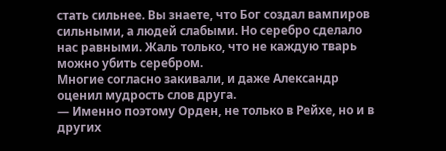стать сильнее. Вы знаете, что Бог создал вампиров сильными, а людей слабыми. Но серебро сделало нас равными. Жаль только, что не каждую тварь можно убить серебром.
Многие согласно закивали, и даже Александр оценил мудрость слов друга.
— Именно поэтому Орден, не только в Рейхе, но и в других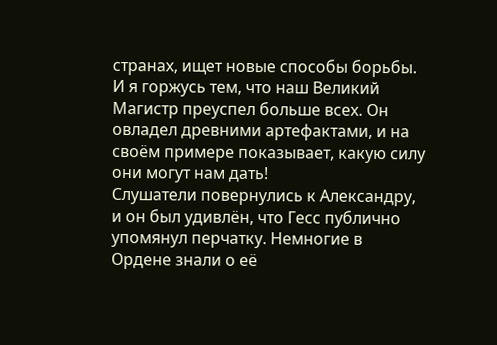странах, ищет новые способы борьбы. И я горжусь тем, что наш Великий Магистр преуспел больше всех. Он овладел древними артефактами, и на своём примере показывает, какую силу они могут нам дать!
Слушатели повернулись к Александру, и он был удивлён, что Гесс публично упомянул перчатку. Немногие в Ордене знали о её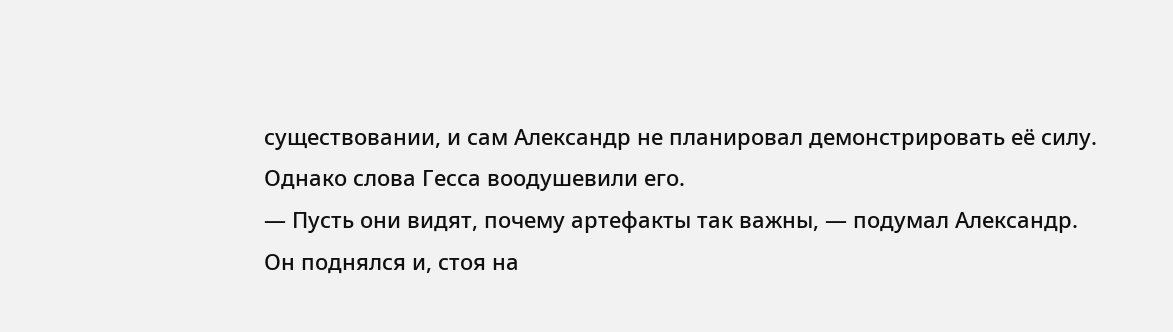существовании, и сам Александр не планировал демонстрировать её силу. Однако слова Гесса воодушевили его.
— Пусть они видят, почему артефакты так важны, — подумал Александр.
Он поднялся и, стоя на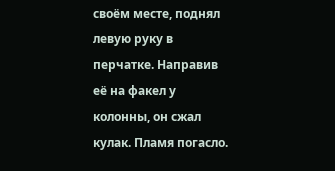своём месте, поднял левую руку в перчатке. Направив её на факел у колонны, он сжал кулак. Пламя погасло.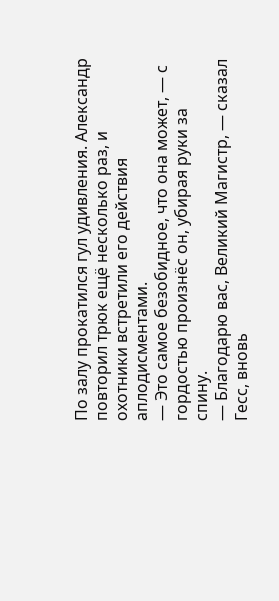По залу прокатился гул удивления. Александр повторил трюк ещё несколько раз, и охотники встретили его действия аплодисментами.
— Это самое безобидное, что она может, — с гордостью произнёс он, убирая руки за спину.
— Благодарю вас, Великий Магистр, — сказал Гесс, вновь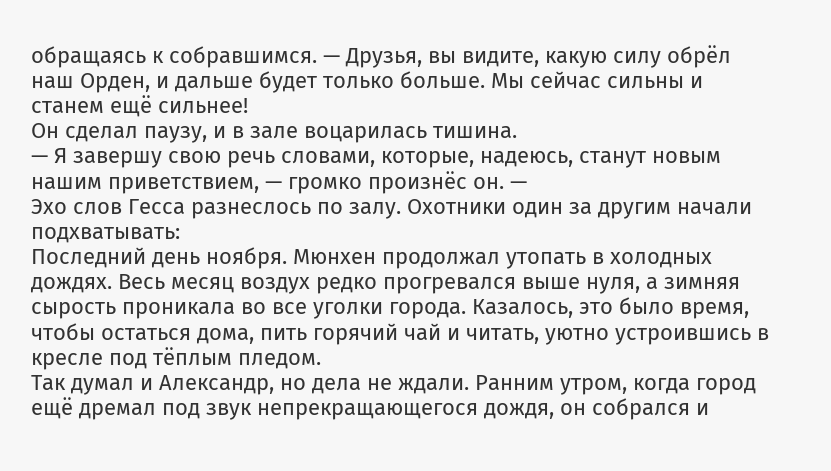обращаясь к собравшимся. — Друзья, вы видите, какую силу обрёл наш Орден, и дальше будет только больше. Мы сейчас сильны и станем ещё сильнее!
Он сделал паузу, и в зале воцарилась тишина.
— Я завершу свою речь словами, которые, надеюсь, станут новым нашим приветствием, — громко произнёс он. —
Эхо слов Гесса разнеслось по залу. Охотники один за другим начали подхватывать:
Последний день ноября. Мюнхен продолжал утопать в холодных дождях. Весь месяц воздух редко прогревался выше нуля, а зимняя сырость проникала во все уголки города. Казалось, это было время, чтобы остаться дома, пить горячий чай и читать, уютно устроившись в кресле под тёплым пледом.
Так думал и Александр, но дела не ждали. Ранним утром, когда город ещё дремал под звук непрекращающегося дождя, он собрался и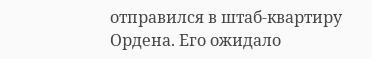отправился в штаб-квартиру Ордена. Его ожидало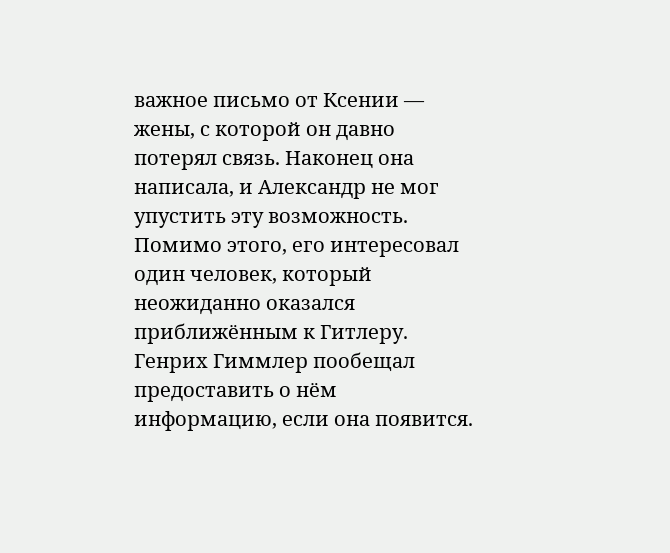важное письмо от Ксении — жены, с которой он давно потерял связь. Наконец она написала, и Александр не мог упустить эту возможность. Помимо этого, его интересовал один человек, который неожиданно оказался приближённым к Гитлеру. Генрих Гиммлер пообещал предоставить о нём информацию, если она появится.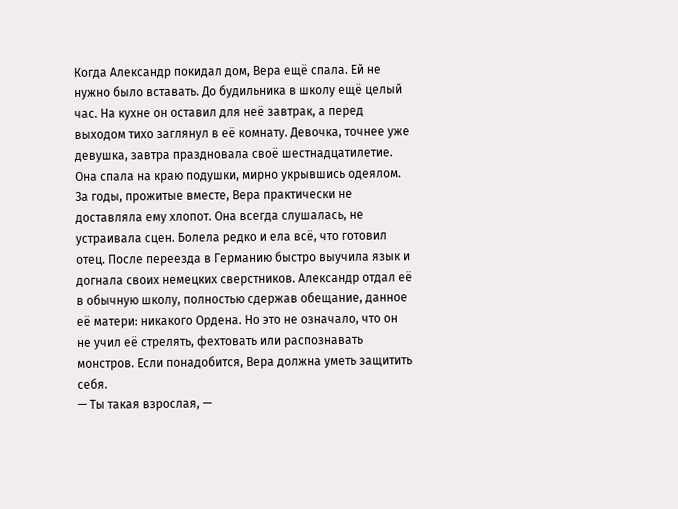Когда Александр покидал дом, Вера ещё спала. Ей не нужно было вставать. До будильника в школу ещё целый час. На кухне он оставил для неё завтрак, а перед выходом тихо заглянул в её комнату. Девочка, точнее уже девушка, завтра праздновала своё шестнадцатилетие. Она спала на краю подушки, мирно укрывшись одеялом.
За годы, прожитые вместе, Вера практически не доставляла ему хлопот. Она всегда слушалась, не устраивала сцен. Болела редко и ела всё, что готовил отец. После переезда в Германию быстро выучила язык и догнала своих немецких сверстников. Александр отдал её в обычную школу, полностью сдержав обещание, данное её матери: никакого Ордена. Но это не означало, что он не учил её стрелять, фехтовать или распознавать монстров. Если понадобится, Вера должна уметь защитить себя.
— Ты такая взрослая, —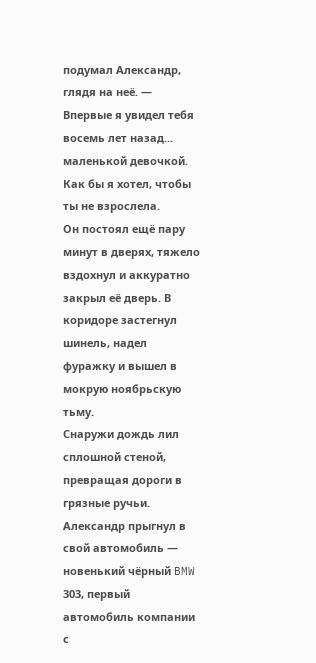подумал Александр, глядя на неё. — Впервые я увидел тебя восемь лет назад... маленькой девочкой. Как бы я хотел, чтобы ты не взрослела.
Он постоял ещё пару минут в дверях, тяжело вздохнул и аккуратно закрыл её дверь. В коридоре застегнул шинель, надел фуражку и вышел в мокрую ноябрьскую тьму.
Снаружи дождь лил сплошной стеной, превращая дороги в грязные ручьи. Александр прыгнул в свой автомобиль — новенький чёрный BMW 303, первый автомобиль компании с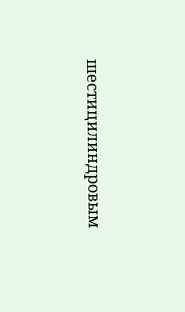шестицилиндровым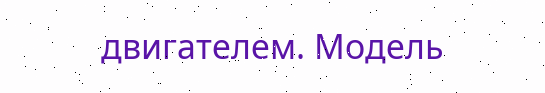двигателем. Модель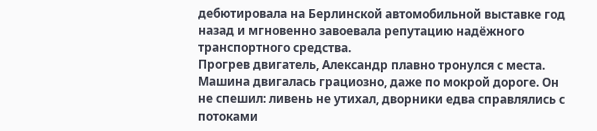дебютировала на Берлинской автомобильной выставке год назад и мгновенно завоевала репутацию надёжного транспортного средства.
Прогрев двигатель, Александр плавно тронулся с места. Машина двигалась грациозно, даже по мокрой дороге. Он не спешил: ливень не утихал, дворники едва справлялись с потоками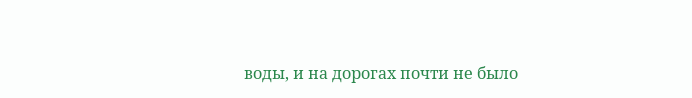воды, и на дорогах почти не было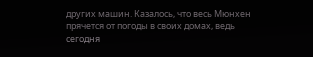других машин. Казалось, что весь Мюнхен прячется от погоды в своих домах, ведь сегодня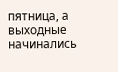пятница, а выходные начинались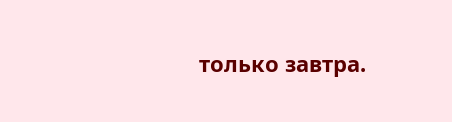только завтра.